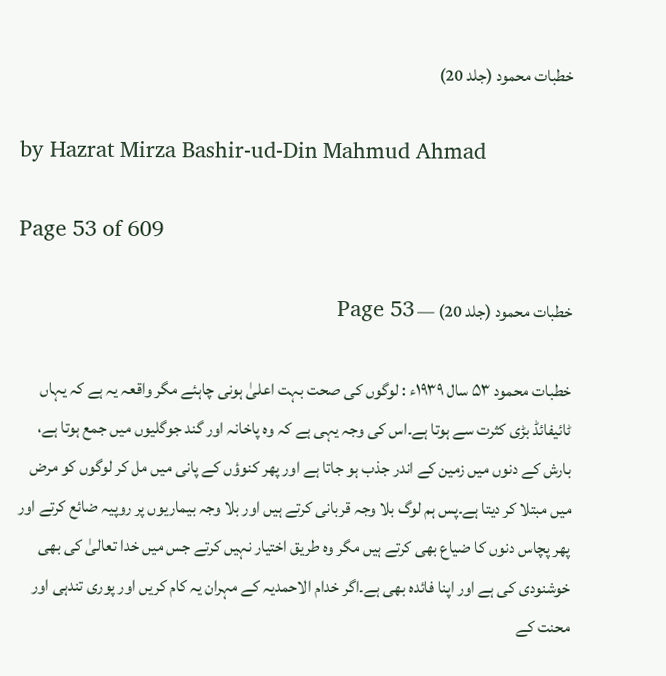خطبات محمود (جلد 20)

by Hazrat Mirza Bashir-ud-Din Mahmud Ahmad

Page 53 of 609

خطبات محمود (جلد 20) — Page 53

خطبات محمود ۵۳ سال ۱۹۳۹ء : لوگوں کی صحت بہت اعلیٰ ہونی چاہئے مگر واقعہ یہ ہے کہ یہاں ٹائیفائڈ بڑی کثرت سے ہوتا ہے۔اس کی وجہ یہی ہے کہ وہ پاخانہ اور گند جوگلیوں میں جمع ہوتا ہے، بارش کے دنوں میں زمین کے اندر جذب ہو جاتا ہے اور پھر کنوؤں کے پانی میں مل کر لوگوں کو مرض میں مبتلا کر دیتا ہے۔پس ہم لوگ بلا وجہ قربانی کرتے ہیں اور بلا وجہ بیماریوں پر روپیہ ضائع کرتے اور پھر پچاس دنوں کا ضیاع بھی کرتے ہیں مگر وہ طریق اختیار نہیں کرتے جس میں خدا تعالیٰ کی بھی خوشنودی کی ہے اور اپنا فائدہ بھی ہے۔اگر خدام الاحمدیہ کے مہران یہ کام کریں اور پوری تندہی اور محنت کے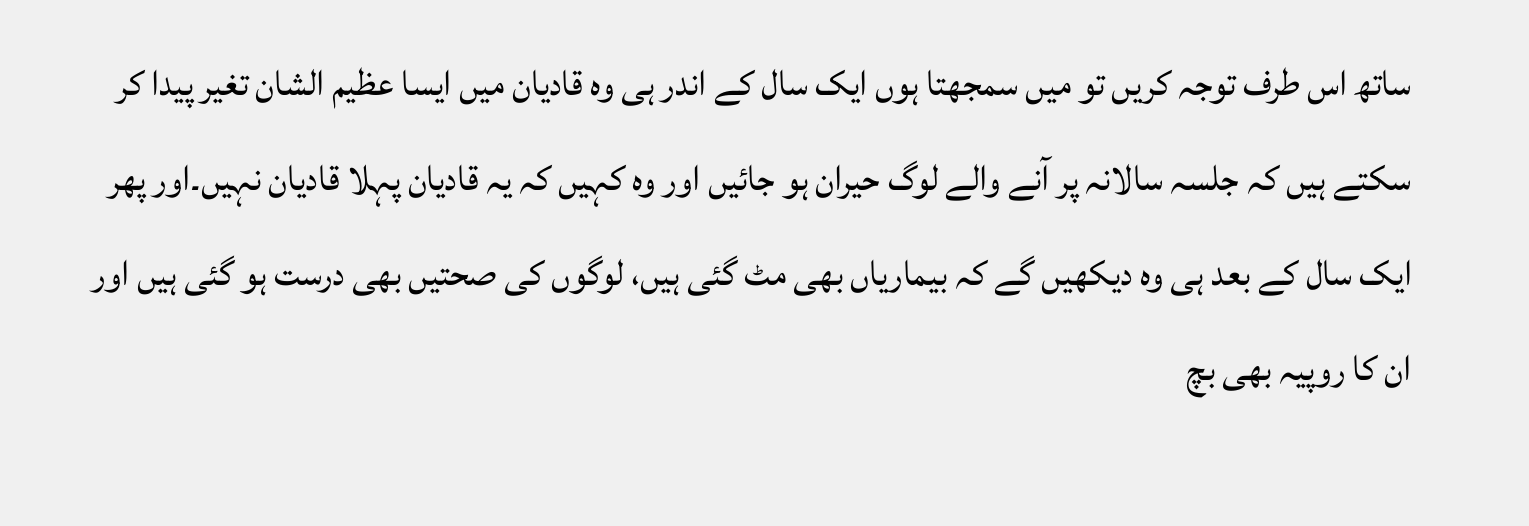ساتھ اس طرف توجہ کریں تو میں سمجھتا ہوں ایک سال کے اندر ہی وہ قادیان میں ایسا عظیم الشان تغیر پیدا کر سکتے ہیں کہ جلسہ سالانہ پر آنے والے لوگ حیران ہو جائیں اور وہ کہیں کہ یہ قادیان پہلا قادیان نہیں۔اور پھر ایک سال کے بعد ہی وہ دیکھیں گے کہ بیماریاں بھی مٹ گئی ہیں، لوگوں کی صحتیں بھی درست ہو گئی ہیں اور ان کا روپیہ بھی بچ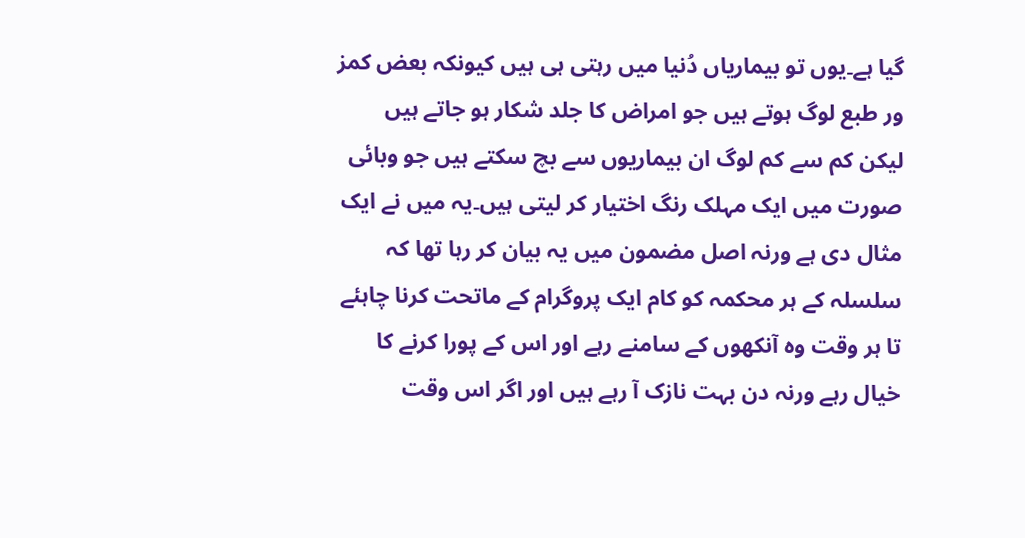گیا ہے۔یوں تو بیماریاں دُنیا میں رہتی ہی ہیں کیونکہ بعض کمز ور طبع لوگ ہوتے ہیں جو امراض کا جلد شکار ہو جاتے ہیں لیکن کم سے کم لوگ ان بیماریوں سے بچ سکتے ہیں جو وبائی صورت میں ایک مہلک رنگ اختیار کر لیتی ہیں۔یہ میں نے ایک مثال دی ہے ورنہ اصل مضمون میں یہ بیان کر رہا تھا کہ سلسلہ کے ہر محکمہ کو کام ایک پروگرام کے ماتحت کرنا چاہئے تا ہر وقت وہ آنکھوں کے سامنے رہے اور اس کے پورا کرنے کا خیال رہے ورنہ دن بہت نازک آ رہے ہیں اور اگر اس وقت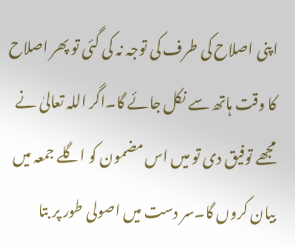اپنی اصلاح کی طرف کی توجہ نہ کی گئی تو پھر اصلاح کا وقت ہاتھ سے نکل جائے گا۔اگر اللہ تعالیٰ نے مجھے توفیق دی تو میں اس مضمون کو اگلے جمعہ میں بیان کروں گا۔سر دست میں اصولی طور پر بتا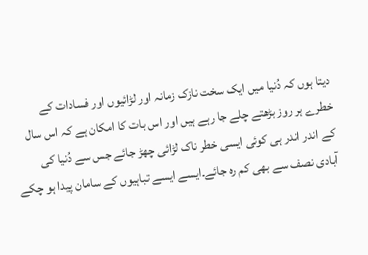دیتا ہوں کہ دُنیا میں ایک سخت نازک زمانہ اور لڑائیوں اور فسادات کے خطرے ہر روز بڑھتے چلے جا رہے ہیں اور اس بات کا امکان ہے کہ اس سال کے اندر اندر ہی کوئی ایسی خطر ناک لڑائی چھڑ جائے جس سے دُنیا کی آبادی نصف سے بھی کم رہ جائے۔ایسے ایسے تباہیوں کے سامان پیدا ہو چکے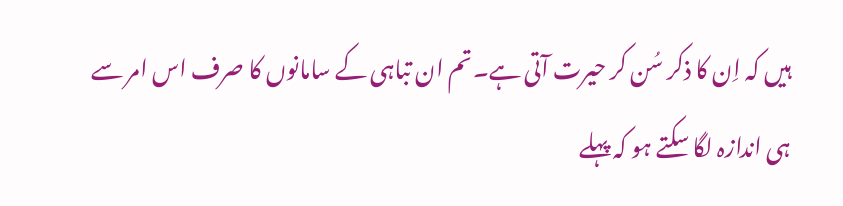ہیں کہ اِن کا ذکر سُن کر حیرت آتی ہے۔تم ان تباہی کے سامانوں کا صرف اس امر سے ہی اندازہ لگا سکتے ہو کہ پہلے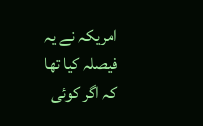امریکہ نے یہ فیصلہ کیا تھا کہ اگر کوئی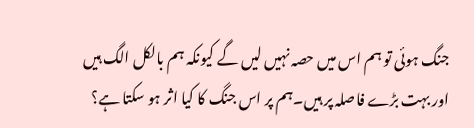جنگ ہوئی تو ہم اس میں حصہ نہیں لیں گے کیونکہ ہم بالکل الگ ہیں اور بہت بڑے فاصلہ پر ہیں۔ہم پر اس جنگ کا کیا اثر ہو سکتا ہے؟